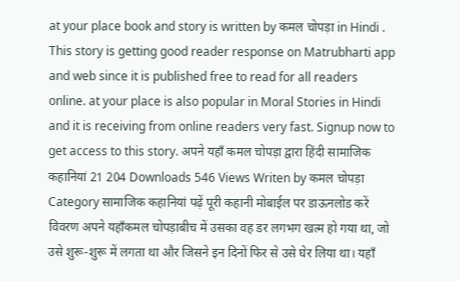at your place book and story is written by कमल चोपड़ा in Hindi . This story is getting good reader response on Matrubharti app and web since it is published free to read for all readers online. at your place is also popular in Moral Stories in Hindi and it is receiving from online readers very fast. Signup now to get access to this story. अपने यहॉं कमल चोपड़ा द्वारा हिंदी सामाजिक कहानियां 21 204 Downloads 546 Views Writen by कमल चोपड़ा Category सामाजिक कहानियां पढ़ें पूरी कहानी मोबाईल पर डाऊनलोड करें विवरण अपने यहाँकमल चोपड़ाबीच में उसका वह डर लगभग खत्म हो गया था, जो उसे शुरू-शुरू में लगता था और जिसने इन दिनों फिर से उसे घेर लिया था। यहाँ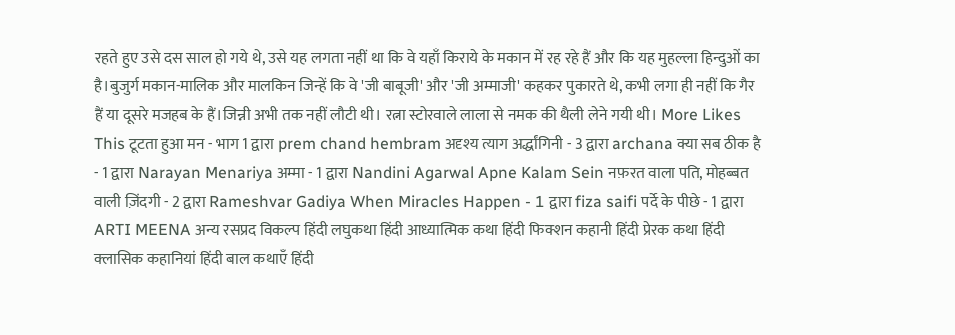रहते हुए उसे दस साल हो गये थे, उसे यह लगता नहीं था कि वे यहाँ किराये के मकान में रह रहे हैं और कि यह मुहल्ला हिन्दुओं का है।बुजुर्ग मकान-मालिक और मालकिन जिन्हें कि वे 'जी बाबूजी' और 'जी अम्माजी' कहकर पुकारते थे, कभी लगा ही नहीं कि गैर हैं या दूसरे मजहब के हैं।जिन्नी अभी तक नहीं लौटी थी। रत्ना स्टोरवाले लाला से नमक की थैली लेने गयी थी। More Likes This टूटता हुआ मन - भाग 1 द्वारा prem chand hembram अदृश्य त्याग अर्द्धांगिनी - 3 द्वारा archana क्या सब ठीक है - 1 द्वारा Narayan Menariya अम्मा - 1 द्वारा Nandini Agarwal Apne Kalam Sein नफ़रत वाला पति, मोहब्बत वाली ज़िंदगी - 2 द्वारा Rameshvar Gadiya When Miracles Happen - 1 द्वारा fiza saifi पर्दे के पीछे - 1 द्वारा ARTI MEENA अन्य रसप्रद विकल्प हिंदी लघुकथा हिंदी आध्यात्मिक कथा हिंदी फिक्शन कहानी हिंदी प्रेरक कथा हिंदी क्लासिक कहानियां हिंदी बाल कथाएँ हिंदी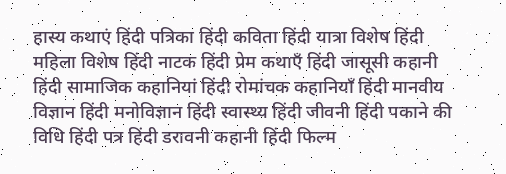हास्य कथाएं हिंदी पत्रिका हिंदी कविता हिंदी यात्रा विशेष हिंदी महिला विशेष हिंदी नाटक हिंदी प्रेम कथाएँ हिंदी जासूसी कहानी हिंदी सामाजिक कहानियां हिंदी रोमांचक कहानियाँ हिंदी मानवीय विज्ञान हिंदी मनोविज्ञान हिंदी स्वास्थ्य हिंदी जीवनी हिंदी पकाने की विधि हिंदी पत्र हिंदी डरावनी कहानी हिंदी फिल्म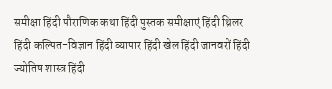समीक्षा हिंदी पौराणिक कथा हिंदी पुस्तक समीक्षाएं हिंदी थ्रिलर हिंदी कल्पित-विज्ञान हिंदी व्यापार हिंदी खेल हिंदी जानवरों हिंदी ज्योतिष शास्त्र हिंदी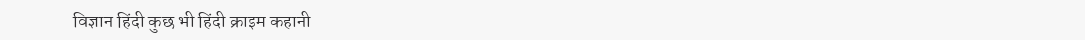विज्ञान हिंदी कुछ भी हिंदी क्राइम कहानी